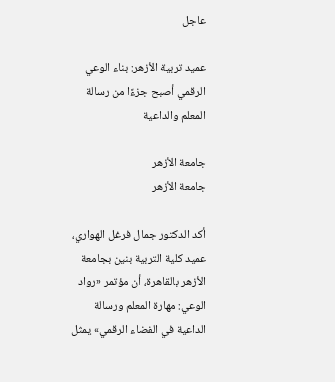عاجل

عميد تربية الأزهر: بناء الوعي الرقمي أصبح جزءًا من رسالة المعلم والداعية

جامعة الأزهر
جامعة الأزهر

أكد الدكتور جمال فرغل الهواري، عميد كلية التربية بنين بجامعة الأزهر بالقاهرة، أن مؤتمر «رواد الوعي: مهارة المعلم ورسالة الداعية في الفضاء الرقمي» يمثل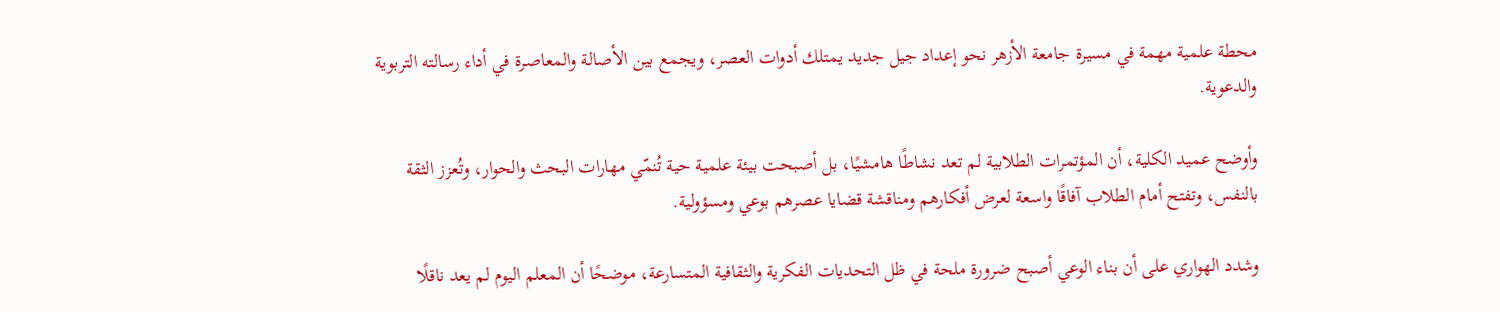محطة علمية مهمة في مسيرة جامعة الأزهر نحو إعداد جيل جديد يمتلك أدوات العصر، ويجمع بين الأصالة والمعاصرة في أداء رسالته التربوية والدعوية.

وأوضح عميد الكلية، أن المؤتمرات الطلابية لم تعد نشاطًا هامشيًا، بل أصبحت بيئة علمية حية تُنمّي مهارات البحث والحوار، وتُعزز الثقة بالنفس، وتفتح أمام الطلاب آفاقًا واسعة لعرض أفكارهم ومناقشة قضايا عصرهم بوعي ومسؤولية.

وشدد الهواري على أن بناء الوعي أصبح ضرورة ملحة في ظل التحديات الفكرية والثقافية المتسارعة، موضحًا أن المعلم اليوم لم يعد ناقلًا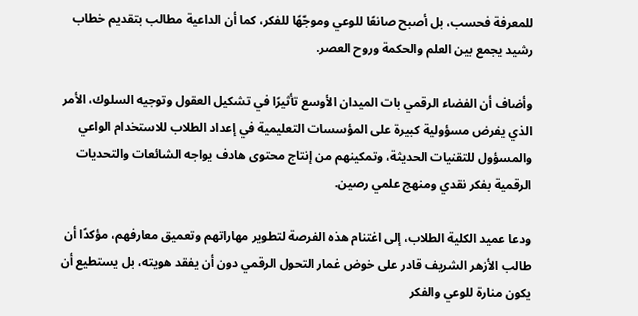للمعرفة فحسب، بل أصبح صانعًا للوعي وموجّهًا للفكر، كما أن الداعية مطالب بتقديم خطاب رشيد يجمع بين العلم والحكمة وروح العصر.

وأضاف أن الفضاء الرقمي بات الميدان الأوسع تأثيرًا في تشكيل العقول وتوجيه السلوك، الأمر الذي يفرض مسؤولية كبيرة على المؤسسات التعليمية في إعداد الطلاب للاستخدام الواعي والمسؤول للتقنيات الحديثة، وتمكينهم من إنتاج محتوى هادف يواجه الشائعات والتحديات الرقمية بفكر نقدي ومنهج علمي رصين.

ودعا عميد الكلية الطلاب، إلى اغتنام هذه الفرصة لتطوير مهاراتهم وتعميق معارفهم، مؤكدًا أن طالب الأزهر الشريف قادر على خوض غمار التحول الرقمي دون أن يفقد هويته، بل يستطيع أن يكون منارة للوعي والفكر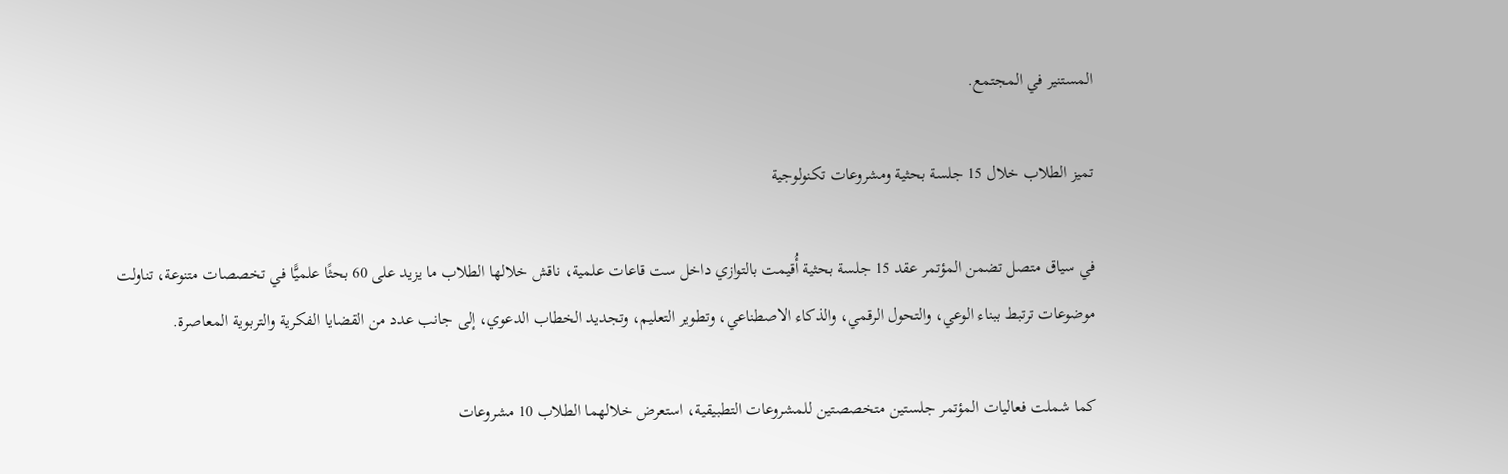المستنير في المجتمع.

تميز الطلاب خلال 15 جلسة بحثية ومشروعات تكنولوجية

في سياق متصل تضمن المؤتمر عقد 15 جلسة بحثية أُقيمت بالتوازي داخل ست قاعات علمية، ناقش خلالها الطلاب ما يزيد على 60 بحثًا علميًّا في تخصصات متنوعة، تناولت موضوعات ترتبط ببناء الوعي، والتحول الرقمي، والذكاء الاصطناعي، وتطوير التعليم، وتجديد الخطاب الدعوي، إلى جانب عدد من القضايا الفكرية والتربوية المعاصرة.

كما شملت فعاليات المؤتمر جلستين متخصصتين للمشروعات التطبيقية، استعرض خلالهما الطلاب 10 مشروعات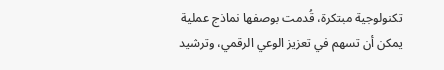تكنولوجية مبتكرة، قُدمت بوصفها نماذج عملية يمكن أن تسهم في تعزيز الوعي الرقمي، وترشيد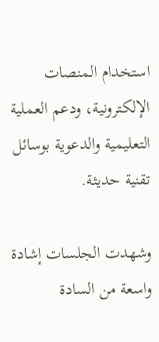استخدام المنصات الإلكترونية، ودعم العملية التعليمية والدعوية بوسائل تقنية حديثة.

وشهدت الجلسات إشادة واسعة من السادة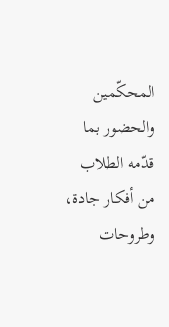المحكّمين والحضور بما قدّمه الطلاب من أفكار جادة، وطروحات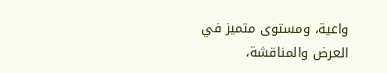واعية، ومستوى متميز في العرض والمناقشة،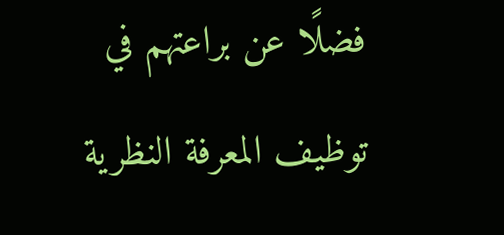فضلًا عن براعتهم في توظيف المعرفة النظرية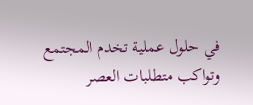في حلول عملية تخدم المجتمع وتواكب متطلبات العصر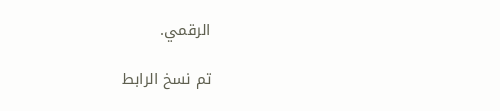الرقمي.

تم نسخ الرابط